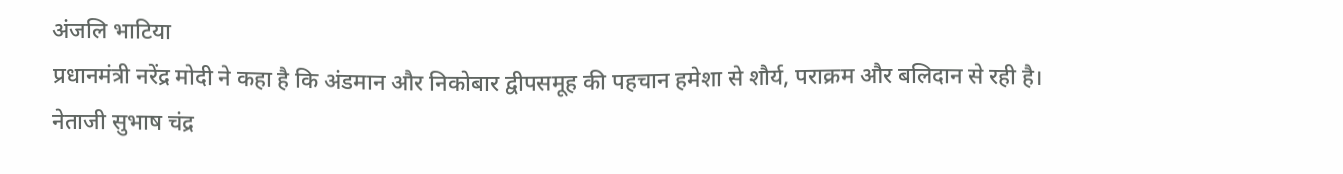अंजलि भाटिया
प्रधानमंत्री नरेंद्र मोदी ने कहा है कि अंडमान और निकोबार द्वीपसमूह की पहचान हमेशा से शौर्य, पराक्रम और बलिदान से रही है। नेताजी सुभाष चंद्र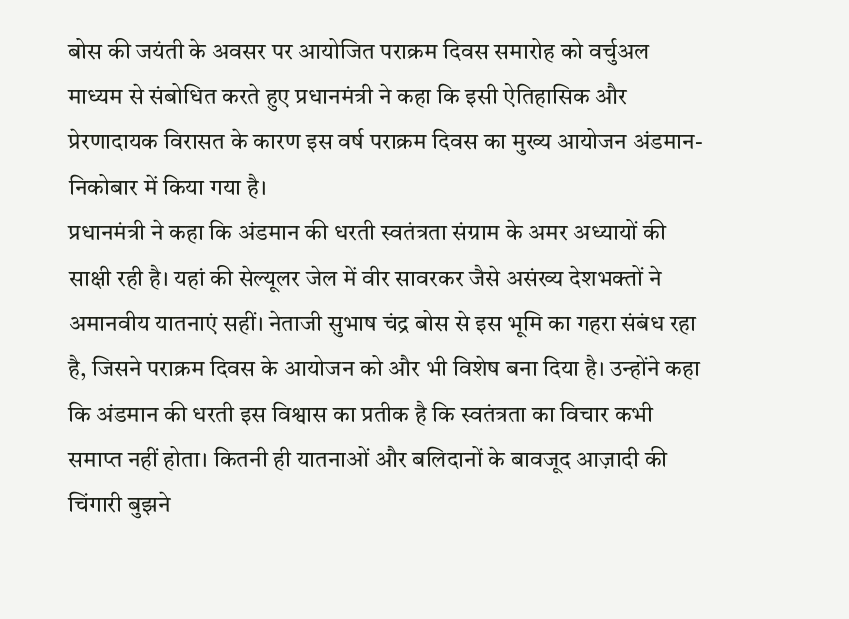बोस की जयंती के अवसर पर आयोजित पराक्रम दिवस समारोह को वर्चुअल माध्यम से संबोधित करते हुए प्रधानमंत्री ने कहा कि इसी ऐतिहासिक और प्रेरणादायक विरासत के कारण इस वर्ष पराक्रम दिवस का मुख्य आयोजन अंडमान-निकोबार में किया गया है।
प्रधानमंत्री ने कहा कि अंडमान की धरती स्वतंत्रता संग्राम के अमर अध्यायों की साक्षी रही है। यहां की सेल्यूलर जेल में वीर सावरकर जैसे असंख्य देशभक्तों ने अमानवीय यातनाएं सहीं। नेताजी सुभाष चंद्र बोस से इस भूमि का गहरा संबंध रहा है, जिसने पराक्रम दिवस के आयोजन को और भी विशेष बना दिया है। उन्होंने कहा कि अंडमान की धरती इस विश्वास का प्रतीक है कि स्वतंत्रता का विचार कभी समाप्त नहीं होता। कितनी ही यातनाओं और बलिदानों के बावजूद आज़ादी की चिंगारी बुझने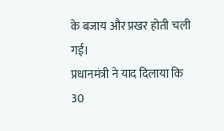के बजाय और प्रखर होती चली गई।
प्रधानमंत्री ने याद दिलाया कि 30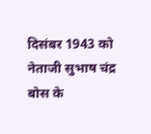दिसंबर 1943 को नेताजी सुभाष चंद्र बोस के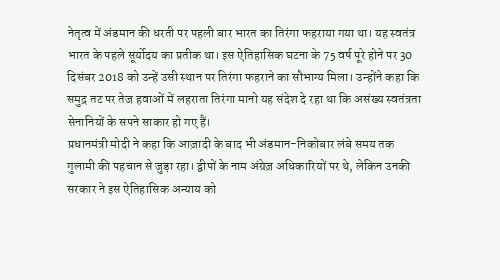नेतृत्व में अंडमान की धरती पर पहली बार भारत का तिरंगा फहराया गया था। यह स्वतंत्र भारत के पहले सूर्योदय का प्रतीक था। इस ऐतिहासिक घटना के 75 वर्ष पूरे होने पर 30 दिसंबर 2018 को उन्हें उसी स्थान पर तिरंगा फहराने का सौभाग्य मिला। उन्होंने कहा कि समुद्र तट पर तेज हवाओं में लहराता तिरंगा मानो यह संदेश दे रहा था कि असंख्य स्वतंत्रता सेनानियों के सपने साकार हो गए हैं।
प्रधानमंत्री मोदी ने कहा कि आज़ादी के बाद भी अंडमान-निकोबार लंबे समय तक गुलामी की पहचान से जुड़ा रहा। द्वीपों के नाम अंग्रेज़ अधिकारियों पर थे, लेकिन उनकी सरकार ने इस ऐतिहासिक अन्याय को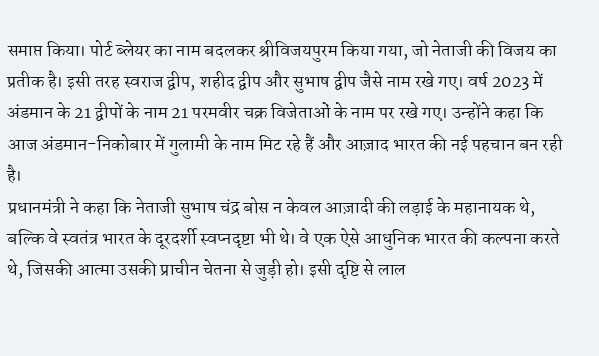समाप्त किया। पोर्ट ब्लेयर का नाम बदलकर श्रीविजयपुरम किया गया, जो नेताजी की विजय का प्रतीक है। इसी तरह स्वराज द्वीप, शहीद द्वीप और सुभाष द्वीप जैसे नाम रखे गए। वर्ष 2023 में अंडमान के 21 द्वीपों के नाम 21 परमवीर चक्र विजेताओं के नाम पर रखे गए। उन्होंने कहा कि आज अंडमान-निकोबार में गुलामी के नाम मिट रहे हैं और आज़ाद भारत की नई पहचान बन रही है।
प्रधानमंत्री ने कहा कि नेताजी सुभाष चंद्र बोस न केवल आज़ादी की लड़ाई के महानायक थे, बल्कि वे स्वतंत्र भारत के दूरदर्शी स्वप्नदृष्टा भी थे। वे एक ऐसे आधुनिक भारत की कल्पना करते थे, जिसकी आत्मा उसकी प्राचीन चेतना से जुड़ी हो। इसी दृष्टि से लाल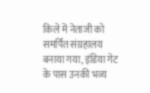किले में नेताजी को समर्पित संग्रहालय बनाया गया, इंडिया गेट के पास उनकी भव्य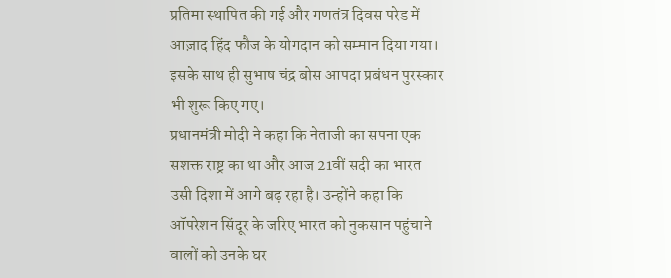प्रतिमा स्थापित की गई और गणतंत्र दिवस परेड में आज़ाद हिंद फौज के योगदान को सम्मान दिया गया। इसके साथ ही सुभाष चंद्र बोस आपदा प्रबंधन पुरस्कार भी शुरू किए गए।
प्रधानमंत्री मोदी ने कहा कि नेताजी का सपना एक सशक्त राष्ट्र का था और आज 21वीं सदी का भारत उसी दिशा में आगे बढ़ रहा है। उन्होंने कहा कि ऑपरेशन सिंदूर के जरिए भारत को नुकसान पहुंचाने वालों को उनके घर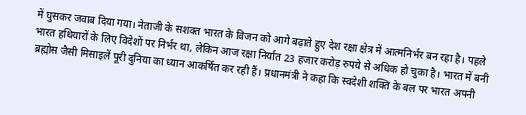में घुसकर जवाब दिया गया। नेताजी के सशक्त भारत के विजन को आगे बढ़ाते हुए देश रक्षा क्षेत्र में आत्मनिर्भर बन रहा है। पहले भारत हथियारों के लिए विदेशों पर निर्भर था, लेकिन आज रक्षा निर्यात 23 हजार करोड़ रुपये से अधिक हो चुका है। भारत में बनी ब्रह्मोस जैसी मिसाइलें पूरी दुनिया का ध्यान आकर्षित कर रही हैं। प्रधानमंत्री ने कहा कि स्वदेशी शक्ति के बल पर भारत अपनी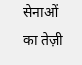सेनाओं का तेज़ी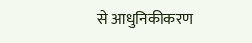से आधुनिकीकरण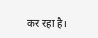कर रहा है।